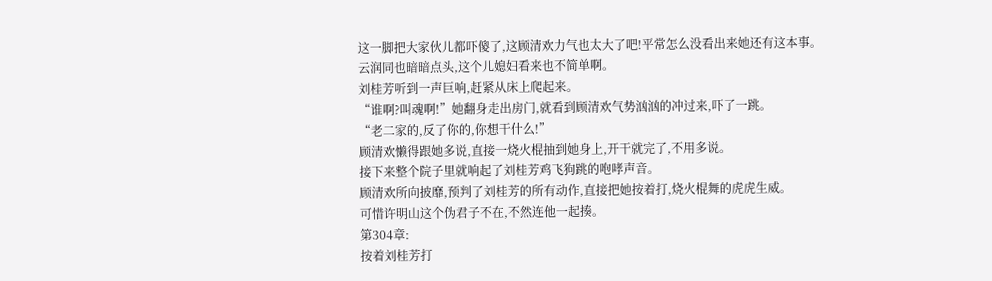这一脚把大家伙儿都吓傻了,这顾清欢力气也太大了吧!平常怎么没看出来她还有这本事。
云润同也暗暗点头,这个儿媳妇看来也不简单啊。
刘桂芳听到一声巨响,赶紧从床上爬起来。
“谁啊?叫魂啊!”她翻身走出房门,就看到顾清欢气势汹汹的冲过来,吓了一跳。
“老二家的,反了你的,你想干什么!”
顾清欢懒得跟她多说,直接一烧火棍抽到她身上,开干就完了,不用多说。
接下来整个院子里就响起了刘桂芳鸡飞狗跳的咆哮声音。
顾清欢所向披靡,预判了刘桂芳的所有动作,直接把她按着打,烧火棍舞的虎虎生威。
可惜许明山这个伪君子不在,不然连他一起揍。
第304章:
按着刘桂芳打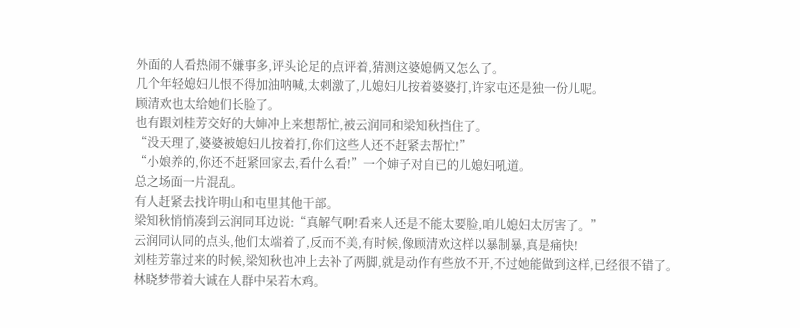外面的人看热闹不嫌事多,评头论足的点评着,猜测这婆媳俩又怎么了。
几个年轻媳妇儿恨不得加油呐喊,太刺激了,儿媳妇儿按着婆婆打,许家屯还是独一份儿呢。
顾清欢也太给她们长脸了。
也有跟刘桂芳交好的大婶冲上来想帮忙,被云润同和梁知秋挡住了。
“没天理了,婆婆被媳妇儿按着打,你们这些人还不赶紧去帮忙!”
“小娘养的,你还不赶紧回家去,看什么看!”一个婶子对自已的儿媳妇吼道。
总之场面一片混乱。
有人赶紧去找许明山和屯里其他干部。
梁知秋悄悄凑到云润同耳边说:“真解气啊!看来人还是不能太要脸,咱儿媳妇太厉害了。”
云润同认同的点头,他们太端着了,反而不美,有时候,像顾清欢这样以暴制暴,真是痛快!
刘桂芳靠过来的时候,梁知秋也冲上去补了两脚,就是动作有些放不开,不过她能做到这样,已经很不错了。
林晓梦带着大诚在人群中呆若木鸡。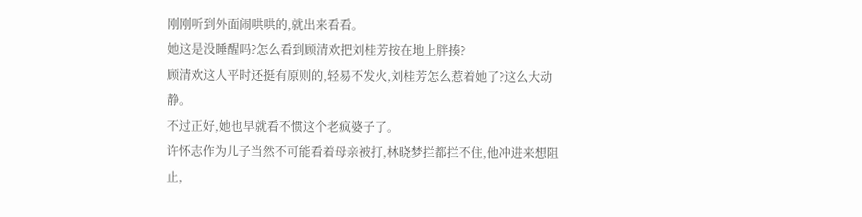刚刚听到外面闹哄哄的,就出来看看。
她这是没睡醒吗?怎么看到顾清欢把刘桂芳按在地上胖揍?
顾清欢这人平时还挺有原则的,轻易不发火,刘桂芳怎么惹着她了?这么大动静。
不过正好,她也早就看不惯这个老疯婆子了。
许怀志作为儿子当然不可能看着母亲被打,林晓梦拦都拦不住,他冲进来想阻止,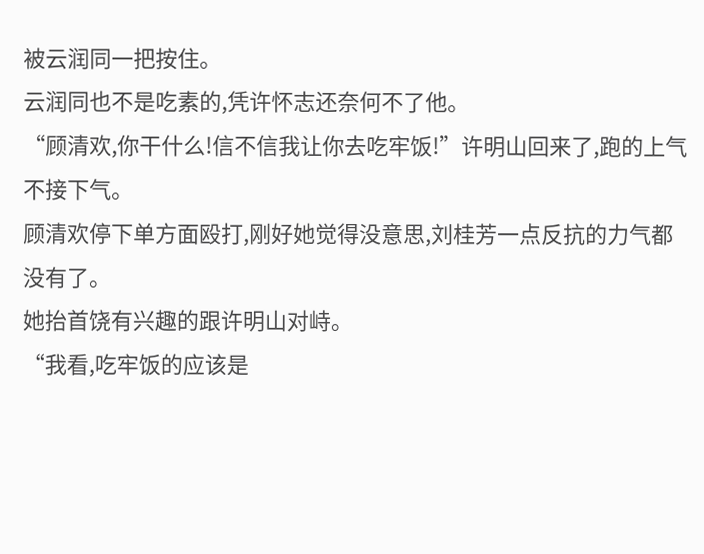被云润同一把按住。
云润同也不是吃素的,凭许怀志还奈何不了他。
“顾清欢,你干什么!信不信我让你去吃牢饭!”许明山回来了,跑的上气不接下气。
顾清欢停下单方面殴打,刚好她觉得没意思,刘桂芳一点反抗的力气都没有了。
她抬首饶有兴趣的跟许明山对峙。
“我看,吃牢饭的应该是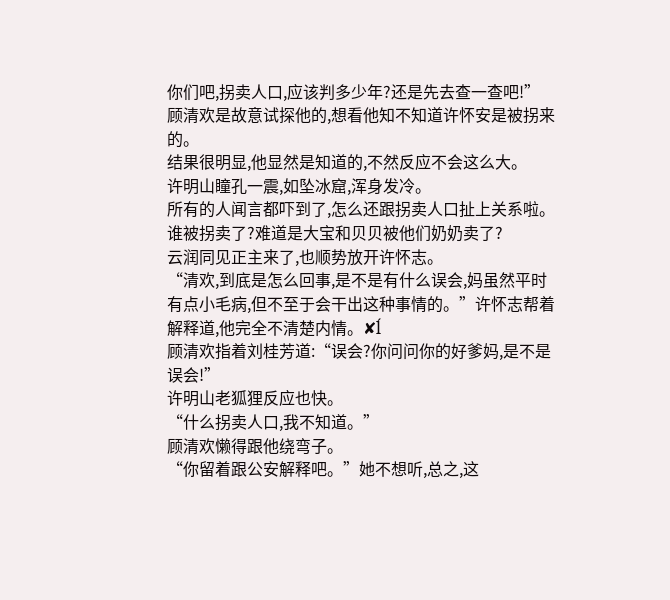你们吧,拐卖人口,应该判多少年?还是先去查一查吧!”
顾清欢是故意试探他的,想看他知不知道许怀安是被拐来的。
结果很明显,他显然是知道的,不然反应不会这么大。
许明山瞳孔一震,如坠冰窟,浑身发冷。
所有的人闻言都吓到了,怎么还跟拐卖人口扯上关系啦。
谁被拐卖了?难道是大宝和贝贝被他们奶奶卖了?
云润同见正主来了,也顺势放开许怀志。
“清欢,到底是怎么回事,是不是有什么误会,妈虽然平时有点小毛病,但不至于会干出这种事情的。”许怀志帮着解释道,他完全不清楚内情。✘ĺ
顾清欢指着刘桂芳道:“误会?你问问你的好爹妈,是不是误会!”
许明山老狐狸反应也快。
“什么拐卖人口,我不知道。”
顾清欢懒得跟他绕弯子。
“你留着跟公安解释吧。”她不想听,总之,这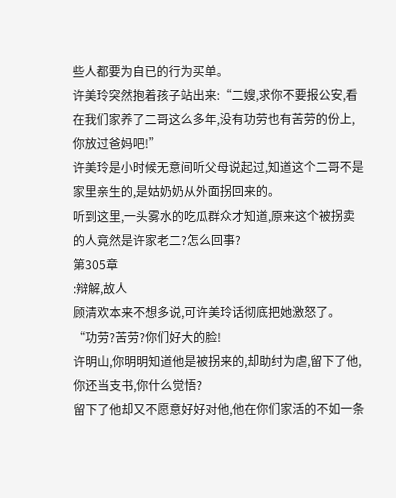些人都要为自已的行为买单。
许美玲突然抱着孩子站出来:“二嫂,求你不要报公安,看在我们家养了二哥这么多年,没有功劳也有苦劳的份上,你放过爸妈吧!”
许美玲是小时候无意间听父母说起过,知道这个二哥不是家里亲生的,是姑奶奶从外面拐回来的。
听到这里,一头雾水的吃瓜群众才知道,原来这个被拐卖的人竟然是许家老二?怎么回事?
第305章
:辩解,故人
顾清欢本来不想多说,可许美玲话彻底把她激怒了。
“功劳?苦劳?你们好大的脸!
许明山,你明明知道他是被拐来的,却助纣为虐,留下了他,你还当支书,你什么觉悟?
留下了他却又不愿意好好对他,他在你们家活的不如一条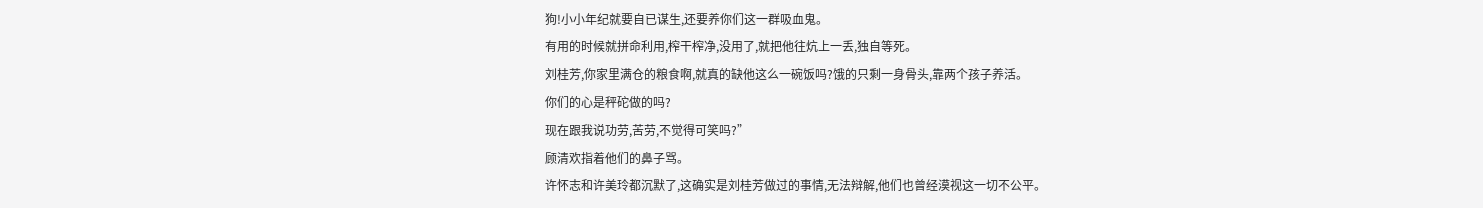狗!小小年纪就要自已谋生,还要养你们这一群吸血鬼。
有用的时候就拼命利用,榨干榨净,没用了,就把他往炕上一丢,独自等死。
刘桂芳,你家里满仓的粮食啊,就真的缺他这么一碗饭吗?饿的只剩一身骨头,靠两个孩子养活。
你们的心是秤砣做的吗?
现在跟我说功劳,苦劳,不觉得可笑吗?”
顾清欢指着他们的鼻子骂。
许怀志和许美玲都沉默了,这确实是刘桂芳做过的事情,无法辩解,他们也曾经漠视这一切不公平。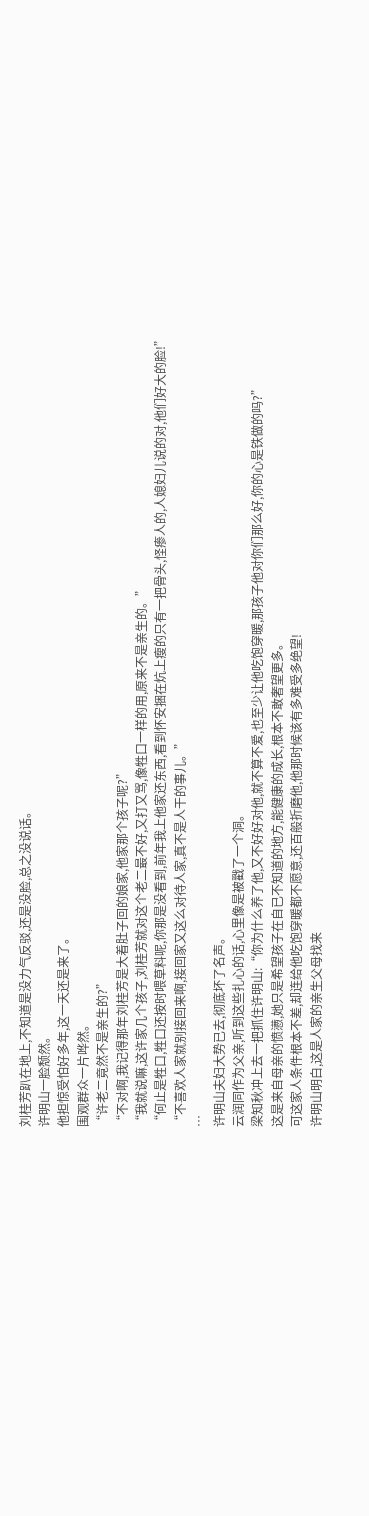刘桂芳趴在地上,不知道是没力气反驳,还是没脸,总之没说话。
许明山一脸颓然。
他担惊受怕好多年,这一天还是来了。
围观群众一片哗然。
“许老二竟然不是亲生的?”
“不对啊,我记得那年刘桂芳是大着肚子回的娘家,他家那个孩子呢?”
“我就说嘛,这许家几个孩子,刘桂芳就对这个老二最不好,又打又骂,像牲口一样的用,原来不是亲生的。”
“何止是牲口,牲口还按时喂草料呢,你那是没看到,前年我上他家还东西,看到怀安捆在炕上瘦的只有一把骨头,怪瘆人的,人媳妇儿说的对,他们好大的脸!”
“不喜欢人家就别接回来啊,接回家又这么对待人家,真不是人干的事儿。”
…
许明山夫妇大势已去,彻底坏了名声。
云润同作为父亲,听到这些扎心的话,心里像是被戳了一个洞。
梁知秋冲上去一把抓住许明山:“你为什么养了他,又不好好对他,就不算不爱,也至少让他吃饱穿暖,那孩子他对你们那么好,你的心是铁做的吗?”
这是来自母亲的愤懑,她只是希望孩子在自已不知道的地方,能健康的成长,根本不敢奢望更多。
可这家人条件根本不差,却连给他吃饱穿暖都不愿意,还百般折磨他,他那时候该有多难受多绝望!
许明山明白,这是人家的亲生父母找来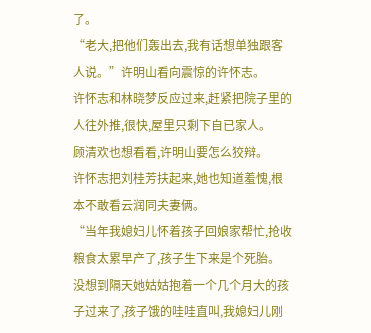了。
“老大,把他们轰出去,我有话想单独跟客人说。”许明山看向震惊的许怀志。
许怀志和林晓梦反应过来,赶紧把院子里的人往外推,很快,屋里只剩下自已家人。
顾清欢也想看看,许明山要怎么狡辩。
许怀志把刘桂芳扶起来,她也知道羞愧,根本不敢看云润同夫妻俩。
“当年我媳妇儿怀着孩子回娘家帮忙,抢收粮食太累早产了,孩子生下来是个死胎。
没想到隔天她姑姑抱着一个几个月大的孩子过来了,孩子饿的哇哇直叫,我媳妇儿刚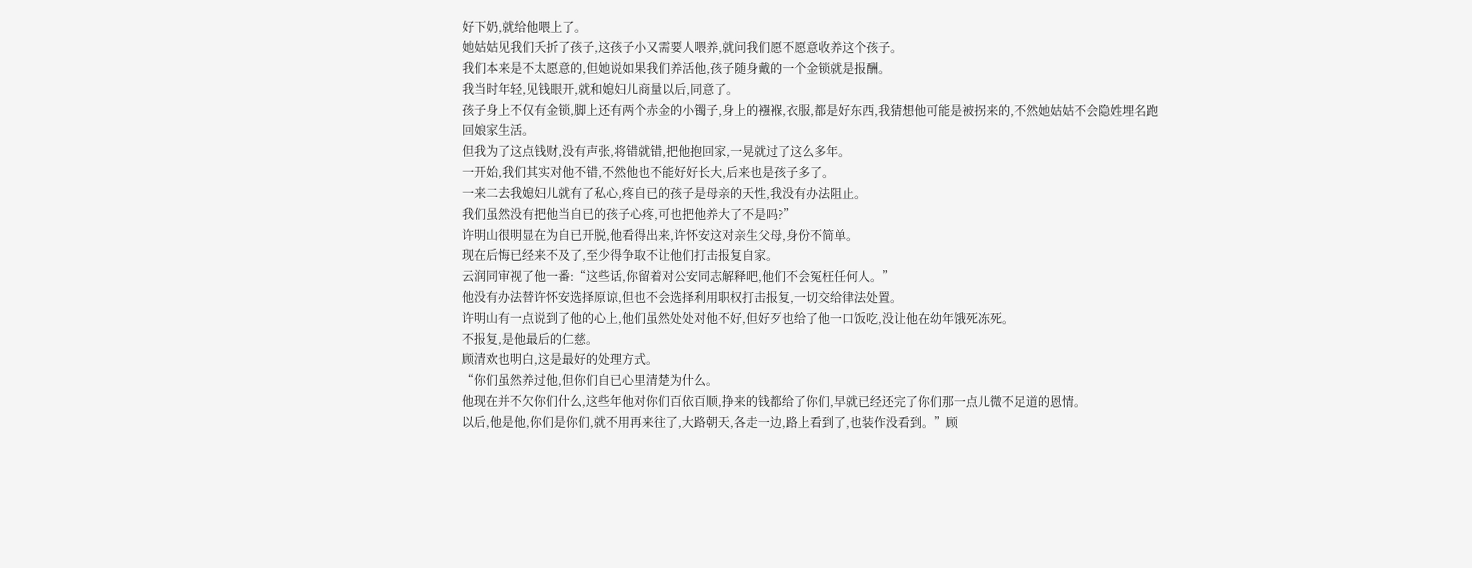好下奶,就给他喂上了。
她姑姑见我们夭折了孩子,这孩子小又需要人喂养,就问我们愿不愿意收养这个孩子。
我们本来是不太愿意的,但她说如果我们养活他,孩子随身戴的一个金锁就是报酬。
我当时年轻,见钱眼开,就和媳妇儿商量以后,同意了。
孩子身上不仅有金锁,脚上还有两个赤金的小镯子,身上的襁褓,衣服,都是好东西,我猜想他可能是被拐来的,不然她姑姑不会隐姓埋名跑回娘家生活。
但我为了这点钱财,没有声张,将错就错,把他抱回家,一晃就过了这么多年。
一开始,我们其实对他不错,不然他也不能好好长大,后来也是孩子多了。
一来二去我媳妇儿就有了私心,疼自已的孩子是母亲的天性,我没有办法阻止。
我们虽然没有把他当自已的孩子心疼,可也把他养大了不是吗?”
许明山很明显在为自已开脱,他看得出来,许怀安这对亲生父母,身份不简单。
现在后悔已经来不及了,至少得争取不让他们打击报复自家。
云润同审视了他一番:“这些话,你留着对公安同志解释吧,他们不会冤枉任何人。”
他没有办法替许怀安选择原谅,但也不会选择利用职权打击报复,一切交给律法处置。
许明山有一点说到了他的心上,他们虽然处处对他不好,但好歹也给了他一口饭吃,没让他在幼年饿死冻死。
不报复,是他最后的仁慈。
顾清欢也明白,这是最好的处理方式。
“你们虽然养过他,但你们自已心里清楚为什么。
他现在并不欠你们什么,这些年他对你们百依百顺,挣来的钱都给了你们,早就已经还完了你们那一点儿微不足道的恩情。
以后,他是他,你们是你们,就不用再来往了,大路朝天,各走一边,路上看到了,也装作没看到。”顾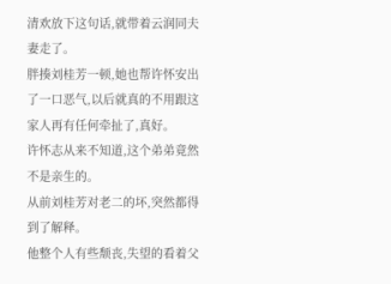清欢放下这句话,就带着云润同夫妻走了。
胖揍刘桂芳一顿,她也帮许怀安出了一口恶气,以后就真的不用跟这家人再有任何牵扯了,真好。
许怀志从来不知道,这个弟弟竟然不是亲生的。
从前刘桂芳对老二的坏,突然都得到了解释。
他整个人有些颓丧,失望的看着父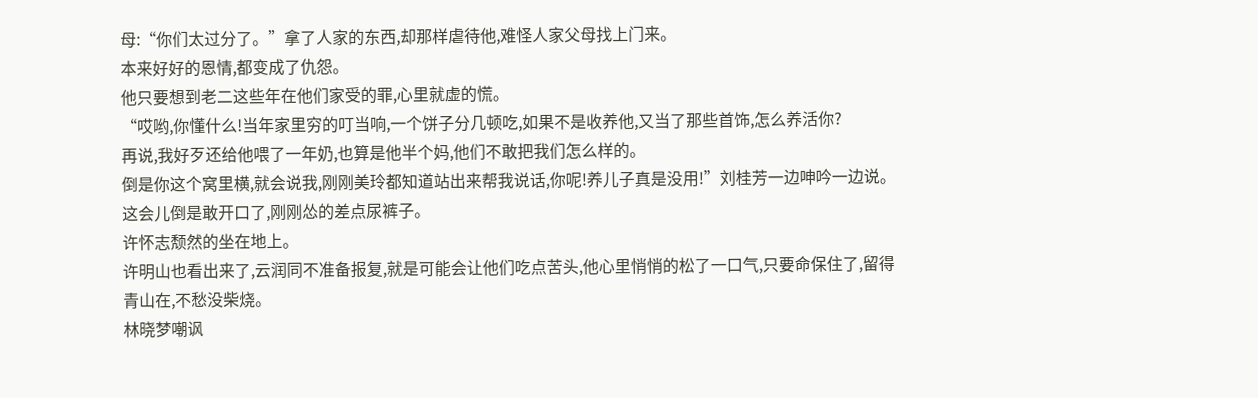母:“你们太过分了。”拿了人家的东西,却那样虐待他,难怪人家父母找上门来。
本来好好的恩情,都变成了仇怨。
他只要想到老二这些年在他们家受的罪,心里就虚的慌。
“哎哟,你懂什么!当年家里穷的叮当响,一个饼子分几顿吃,如果不是收养他,又当了那些首饰,怎么养活你?
再说,我好歹还给他喂了一年奶,也算是他半个妈,他们不敢把我们怎么样的。
倒是你这个窝里横,就会说我,刚刚美玲都知道站出来帮我说话,你呢!养儿子真是没用!”刘桂芳一边呻吟一边说。
这会儿倒是敢开口了,刚刚怂的差点尿裤子。
许怀志颓然的坐在地上。
许明山也看出来了,云润同不准备报复,就是可能会让他们吃点苦头,他心里悄悄的松了一口气,只要命保住了,留得青山在,不愁没柴烧。
林晓梦嘲讽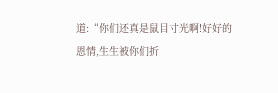道:“你们还真是鼠目寸光啊!好好的恩情,生生被你们折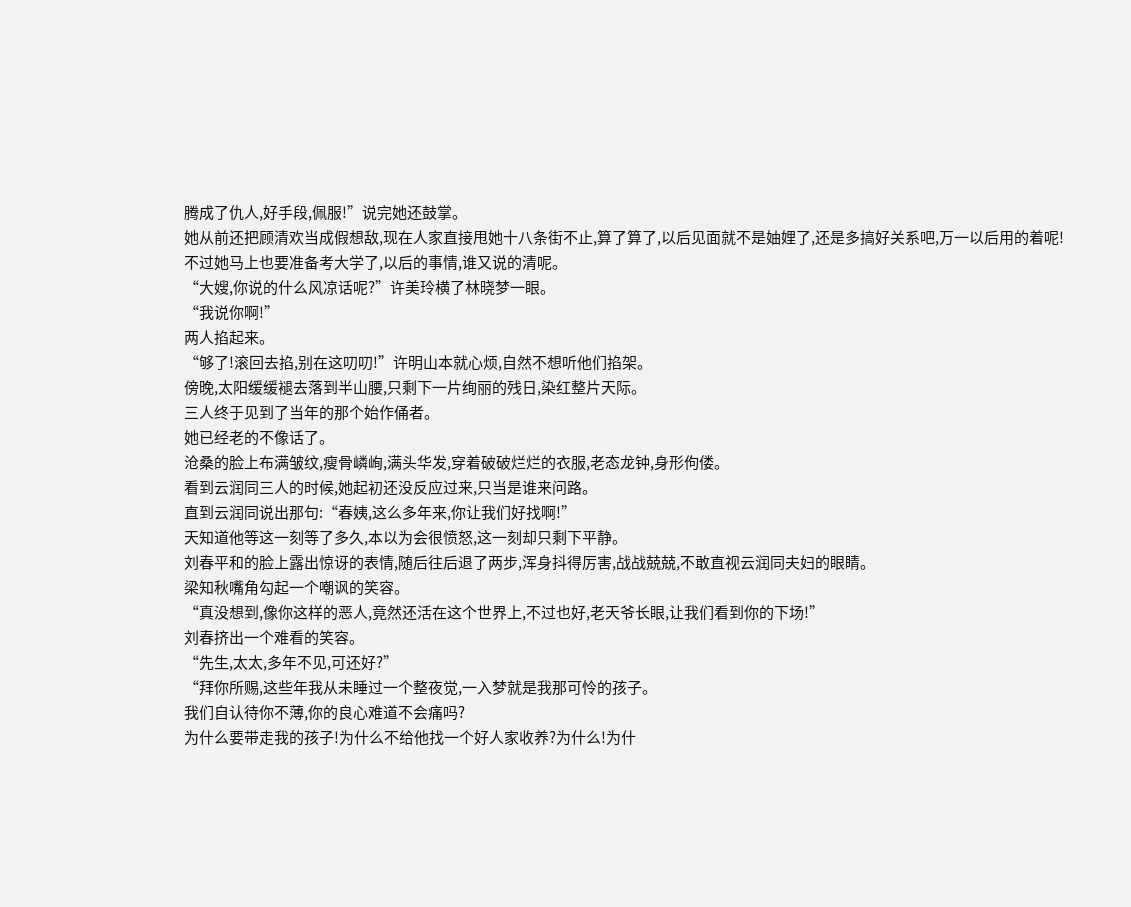腾成了仇人,好手段,佩服!”说完她还鼓掌。
她从前还把顾清欢当成假想敌,现在人家直接甩她十八条街不止,算了算了,以后见面就不是妯娌了,还是多搞好关系吧,万一以后用的着呢!
不过她马上也要准备考大学了,以后的事情,谁又说的清呢。
“大嫂,你说的什么风凉话呢?”许美玲横了林晓梦一眼。
“我说你啊!”
两人掐起来。
“够了!滚回去掐,别在这叨叨!”许明山本就心烦,自然不想听他们掐架。
傍晚,太阳缓缓褪去落到半山腰,只剩下一片绚丽的残日,染红整片天际。
三人终于见到了当年的那个始作俑者。
她已经老的不像话了。
沧桑的脸上布满皱纹,瘦骨嶙峋,满头华发,穿着破破烂烂的衣服,老态龙钟,身形佝偻。
看到云润同三人的时候,她起初还没反应过来,只当是谁来问路。
直到云润同说出那句:“春姨,这么多年来,你让我们好找啊!”
天知道他等这一刻等了多久,本以为会很愤怒,这一刻却只剩下平静。
刘春平和的脸上露出惊讶的表情,随后往后退了两步,浑身抖得厉害,战战兢兢,不敢直视云润同夫妇的眼睛。
梁知秋嘴角勾起一个嘲讽的笑容。
“真没想到,像你这样的恶人,竟然还活在这个世界上,不过也好,老天爷长眼,让我们看到你的下场!”
刘春挤出一个难看的笑容。
“先生,太太,多年不见,可还好?”
“拜你所赐,这些年我从未睡过一个整夜觉,一入梦就是我那可怜的孩子。
我们自认待你不薄,你的良心难道不会痛吗?
为什么要带走我的孩子!为什么不给他找一个好人家收养?为什么!为什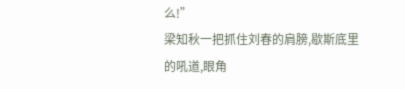么!”
梁知秋一把抓住刘春的肩膀,歇斯底里的吼道,眼角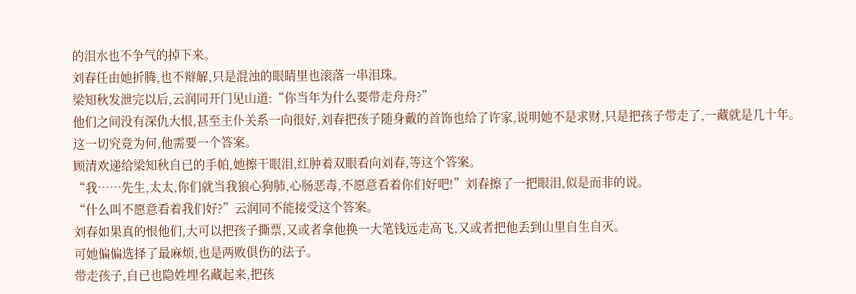的泪水也不争气的掉下来。
刘春任由她折腾,也不辩解,只是混浊的眼睛里也滚落一串泪珠。
梁知秋发泄完以后,云润同开门见山道:“你当年为什么要带走舟舟?”
他们之间没有深仇大恨,甚至主仆关系一向很好,刘春把孩子随身戴的首饰也给了许家,说明她不是求财,只是把孩子带走了,一藏就是几十年。
这一切究竟为何,他需要一个答案。
顾清欢递给梁知秋自已的手帕,她擦干眼泪,红肿着双眼看向刘春,等这个答案。
“我……先生,太太,你们就当我狼心狗肺,心肠恶毒,不愿意看着你们好吧!”刘春擦了一把眼泪,似是而非的说。
“什么叫不愿意看着我们好?”云润同不能接受这个答案。
刘春如果真的恨他们,大可以把孩子撕票,又或者拿他换一大笔钱远走高飞,又或者把他丢到山里自生自灭。
可她偏偏选择了最麻烦,也是两败俱伤的法子。
带走孩子,自已也隐姓埋名藏起来,把孩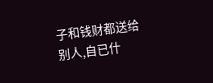子和钱财都送给别人,自已什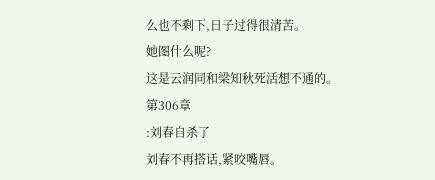么也不剩下,日子过得很清苦。
她图什么呢?
这是云润同和梁知秋死活想不通的。
第306章
:刘春自杀了
刘春不再搭话,紧咬嘴唇。